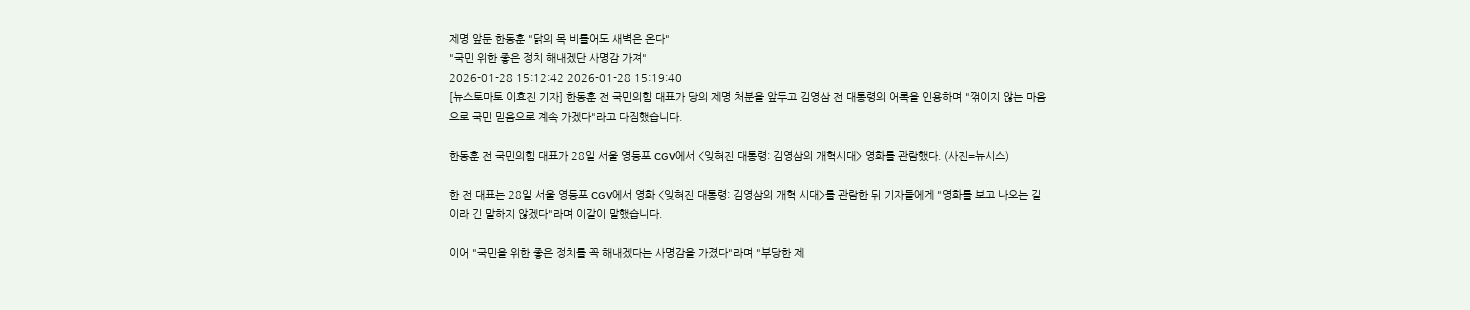제명 앞둔 한동훈 "닭의 목 비틀어도 새벽은 온다"
"국민 위한 좋은 정치 해내겠단 사명감 가져"
2026-01-28 15:12:42 2026-01-28 15:19:40
[뉴스토마토 이효진 기자] 한동훈 전 국민의힘 대표가 당의 제명 처분을 앞두고 김영삼 전 대통령의 어록을 인용하며 "꺾이지 않는 마음으로 국민 믿음으로 계속 가겠다"라고 다짐했습니다.

한동훈 전 국민의힘 대표가 28일 서울 영등포 CGV에서 <잊혀진 대통령: 김영삼의 개혁시대> 영화를 관람했다. (사진=뉴시스)

한 전 대표는 28일 서울 영등포 CGV에서 영화 <잊혀진 대통령: 김영삼의 개혁 시대>를 관람한 뒤 기자들에게 "영화를 보고 나오는 길이라 긴 말하지 않겠다"라며 이같이 말했습니다.

이어 "국민을 위한 좋은 정치를 꼭 해내겠다는 사명감을 가졌다"라며 "부당한 제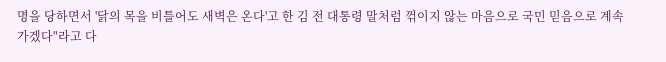명을 당하면서 '닭의 목을 비틀어도 새벽은 온다'고 한 김 전 대통령 말처럼 꺾이지 않는 마음으로 국민 믿음으로 계속 가겠다"라고 다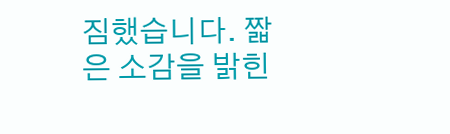짐했습니다. 짧은 소감을 밝힌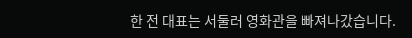한 전 대표는 서둘러 영화관을 빠져나갔습니다.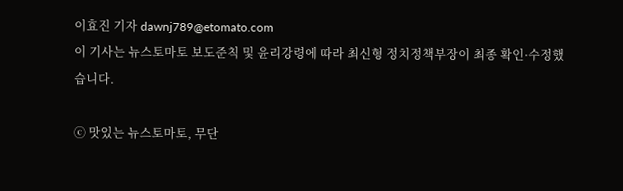이효진 기자 dawnj789@etomato.com
이 기사는 뉴스토마토 보도준칙 및 윤리강령에 따라 최신형 정치정책부장이 최종 확인·수정했습니다.

ⓒ 맛있는 뉴스토마토, 무단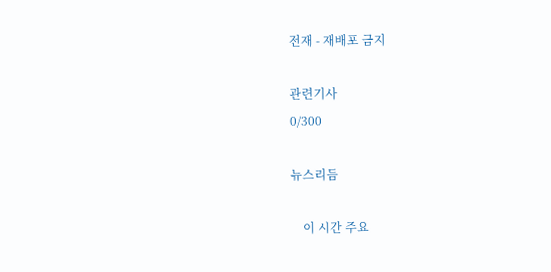전재 - 재배포 금지

관련기사
0/300

뉴스리듬

    이 시간 주요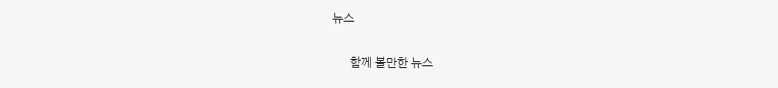뉴스

      함께 볼만한 뉴스